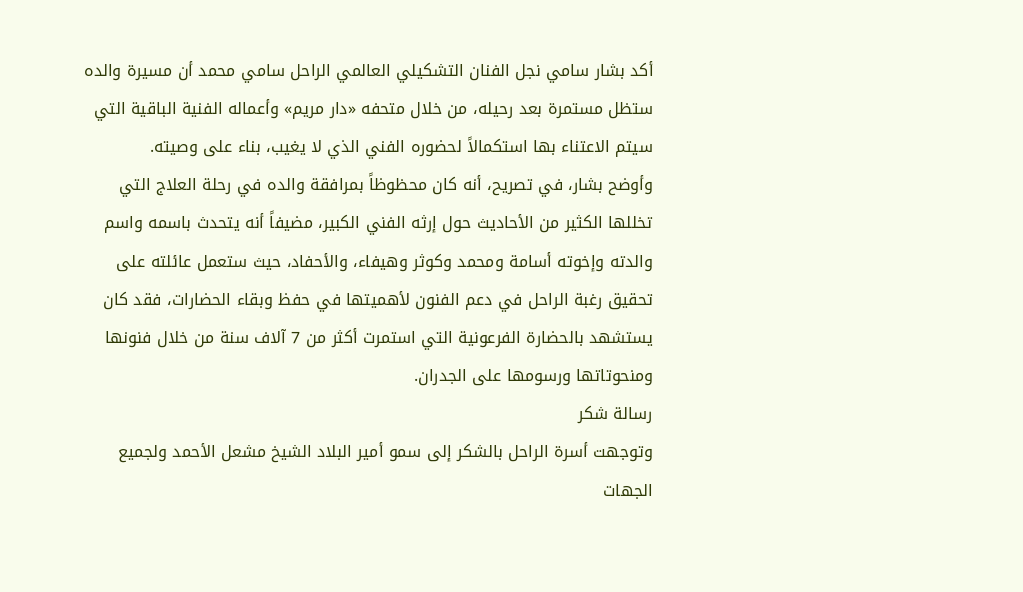أكد بشار سامي نجل الفنان التشكيلي العالمي الراحل سامي محمد أن مسيرة والده ستظل مستمرة بعد رحيله، من خلال متحفه «دار مريم» وأعماله الفنية الباقية التي سيتم الاعتناء بها استكمالاً لحضوره الفني الذي لا يغيب، بناء على وصيته.
وأوضح بشار، في تصريح، أنه كان محظوظاً بمرافقة والده في رحلة العلاج التي تخللها الكثير من الأحاديث حول إرثه الفني الكبير، مضيفاً أنه يتحدث باسمه واسم والدته وإخوته أسامة ومحمد وكوثر وهيفاء، والأحفاد، حيث ستعمل عائلته على تحقيق رغبة الراحل في دعم الفنون لأهميتها في حفظ وبقاء الحضارات، فقد كان يستشهد بالحضارة الفرعونية التي استمرت أكثر من 7 آلاف سنة من خلال فنونها ومنحوتاتها ورسومها على الجدران.
رسالة شكر
وتوجهت أسرة الراحل بالشكر إلى سمو أمير البلاد الشيخ مشعل الأحمد ولجميع الجهات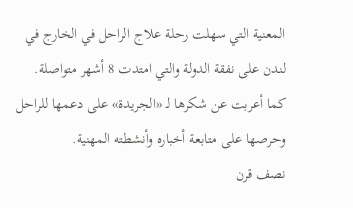المعنية التي سهلت رحلة علاج الراحل في الخارج في لندن على نفقة الدولة والتي امتدت 8 أشهر متواصلة.
كما أعربت عن شكرها لـ «الجريدة» على دعمها للراحل وحرصها على متابعة أخباره وأنشطته المهنية.
نصف قرن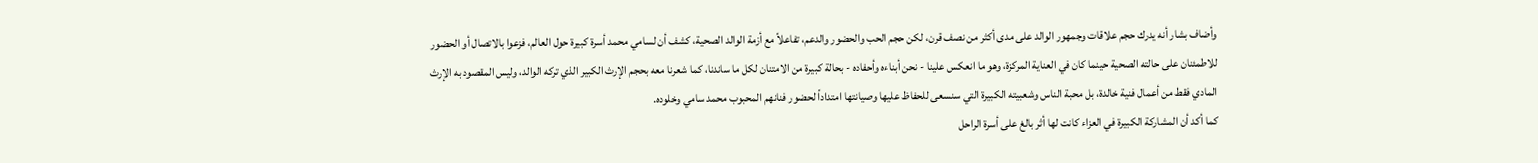وأضاف بشار أنه يدرك حجم علاقات وجمهور الوالد على مدى أكثر من نصف قرن، لكن حجم الحب والحضور والدعم، تفاعلاً مع أزمة الوالد الصحية، كشف أن لسامي محمد أسرة كبيرة حول العالم، فزعوا بالاتصال أو الحضور للاطمئنان على حالته الصحية حينما كان في العناية المركزة، وهو ما انعكس علينا - نحن أبناءه وأحفاده - بحالة كبيرة من الامتنان لكل ما ساندنا، كما شعرنا معه بحجم الإرث الكبير الذي تركه الوالد، وليس المقصود به الإرث المادي فقط من أعمال فنية خالدة، بل محبة الناس وشعبيته الكبيرة التي سنسعى للحفاظ عليها وصيانتها امتداداً لحضور فنانهم المحبوب محمد سامي وخلوده.
كما أكد أن المشاركة الكبيرة في العزاء كانت لها أثر بالغ على أسرة الراحل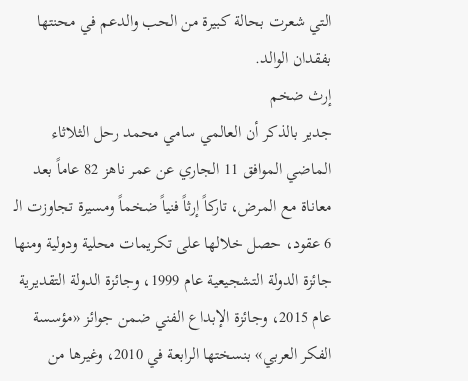التي شعرت بحالة كبيرة من الحب والدعم في محنتها بفقدان الوالد.
إرث ضخم
جدير بالذكر أن العالمي سامي محمد رحل الثلاثاء الماضي الموافق 11 الجاري عن عمر ناهز 82 عاماً بعد معاناة مع المرض، تاركاً إرثاً فنياً ضخماً ومسيرة تجاوزت الـ 6 عقود، حصل خلالها على تكريمات محلية ودولية ومنها جائزة الدولة التشجيعية عام 1999، وجائزة الدولة التقديرية عام 2015، وجائزة الإبداع الفني ضمن جوائز «مؤسسة الفكر العربي» بنسختها الرابعة في 2010، وغيرها من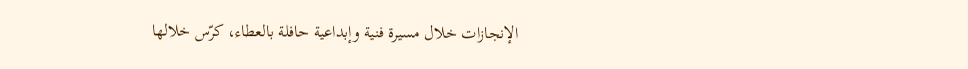الإنجازات خلال مسيرة فنية وإبداعية حافلة بالعطاء، كرّس خلالها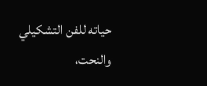حياته للفن التشكيلي والنحت،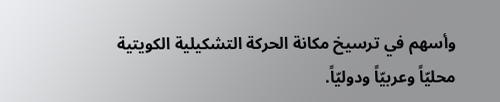وأسهم في ترسيخ مكانة الحركة التشكيلية الكويتية محليّاً وعربيّاً ودوليّاً.